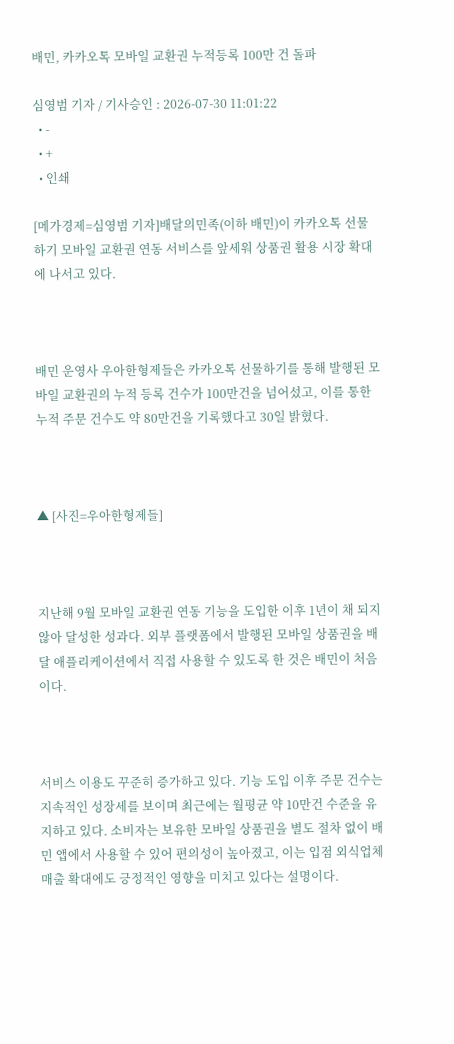배민, 카카오톡 모바일 교환권 누적등록 100만 건 돌파

심영범 기자 / 기사승인 : 2026-07-30 11:01:22
  • -
  • +
  • 인쇄

[메가경제=심영범 기자]배달의민족(이하 배민)이 카카오톡 선물하기 모바일 교환권 연동 서비스를 앞세워 상품권 활용 시장 확대에 나서고 있다.



배민 운영사 우아한형제들은 카카오톡 선물하기를 통해 발행된 모바일 교환권의 누적 등록 건수가 100만건을 넘어섰고, 이를 통한 누적 주문 건수도 약 80만건을 기록했다고 30일 밝혔다.



▲ [사진=우아한형제들]



지난해 9월 모바일 교환권 연동 기능을 도입한 이후 1년이 채 되지 않아 달성한 성과다. 외부 플랫폼에서 발행된 모바일 상품권을 배달 애플리케이션에서 직접 사용할 수 있도록 한 것은 배민이 처음이다.



서비스 이용도 꾸준히 증가하고 있다. 기능 도입 이후 주문 건수는 지속적인 성장세를 보이며 최근에는 월평균 약 10만건 수준을 유지하고 있다. 소비자는 보유한 모바일 상품권을 별도 절차 없이 배민 앱에서 사용할 수 있어 편의성이 높아졌고, 이는 입점 외식업체 매출 확대에도 긍정적인 영향을 미치고 있다는 설명이다.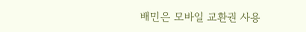배민은 모바일 교환권 사용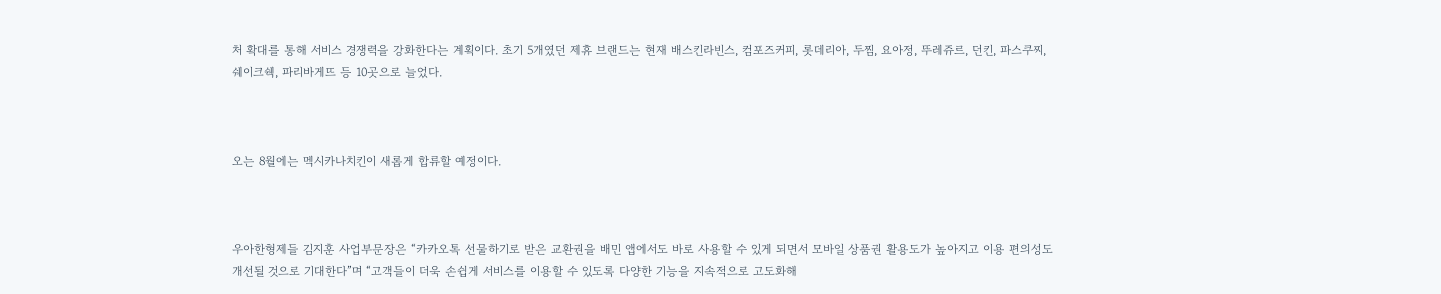처 확대를 통해 서비스 경쟁력을 강화한다는 계획이다. 초기 5개였던 제휴 브랜드는 현재 배스킨라빈스, 컴포즈커피, 롯데리아, 두찜, 요아정, 뚜레쥬르, 던킨, 파스쿠찌, 쉐이크쉑, 파리바게뜨 등 10곳으로 늘었다.



오는 8월에는 멕시카나치킨이 새롭게 합류할 예정이다.



우아한형제들 김지훈 사업부문장은 “카카오톡 선물하기로 받은 교환권을 배민 앱에서도 바로 사용할 수 있게 되면서 모바일 상품권 활용도가 높아지고 이용 편의성도 개선될 것으로 기대한다”며 “고객들이 더욱 손쉽게 서비스를 이용할 수 있도록 다양한 기능을 지속적으로 고도화해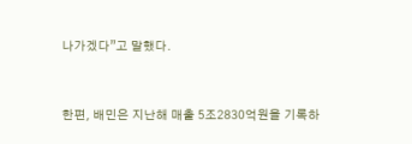나가겠다”고 말했다.



한편, 배민은 지난해 매출 5조2830억원을 기록하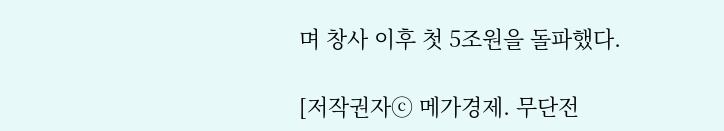며 창사 이후 첫 5조원을 돌파했다.

[저작권자ⓒ 메가경제. 무단전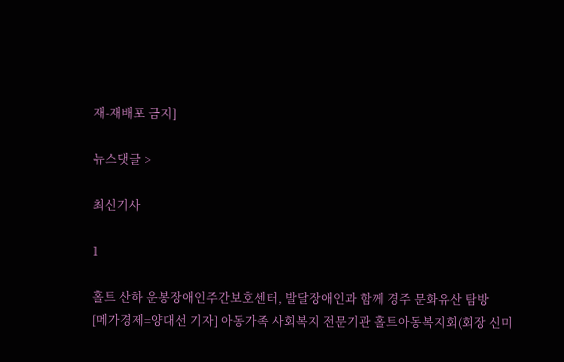재-재배포 금지]

뉴스댓글 >

최신기사

1

홀트 산하 운봉장애인주간보호센터, 발달장애인과 함께 경주 문화유산 탐방
[메가경제=양대선 기자] 아동가족 사회복지 전문기관 홀트아동복지회(회장 신미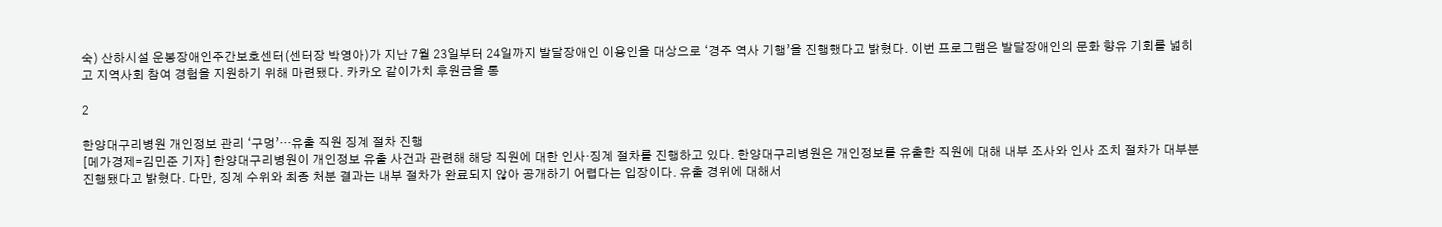숙) 산하시설 운봉장애인주간보호센터(센터장 박영아)가 지난 7월 23일부터 24일까지 발달장애인 이용인을 대상으로 ‘경주 역사 기행’을 진행했다고 밝혔다. 이번 프로그램은 발달장애인의 문화 향유 기회를 넓히고 지역사회 참여 경험을 지원하기 위해 마련됐다. 카카오 같이가치 후원금을 통

2

한양대구리병원 개인정보 관리 ‘구멍’…유출 직원 징계 절차 진행
[메가경제=김민준 기자] 한양대구리병원이 개인정보 유출 사건과 관련해 해당 직원에 대한 인사·징계 절차를 진행하고 있다. 한양대구리병원은 개인정보를 유출한 직원에 대해 내부 조사와 인사 조치 절차가 대부분 진행됐다고 밝혔다. 다만, 징계 수위와 최종 처분 결과는 내부 절차가 완료되지 않아 공개하기 어렵다는 입장이다. 유출 경위에 대해서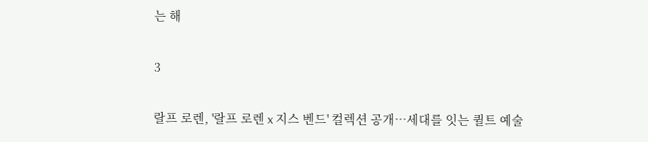는 해

3

랄프 로렌, '랄프 로렌 x 지스 벤드' 컬렉션 공개…세대를 잇는 퀼트 예술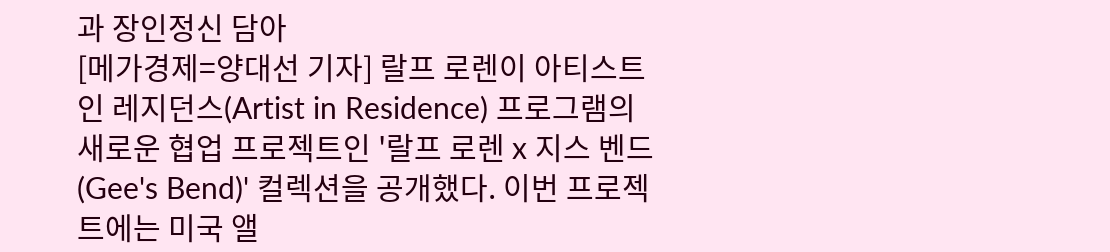과 장인정신 담아
[메가경제=양대선 기자] 랄프 로렌이 아티스트 인 레지던스(Artist in Residence) 프로그램의 새로운 협업 프로젝트인 '랄프 로렌 x 지스 벤드(Gee's Bend)' 컬렉션을 공개했다. 이번 프로젝트에는 미국 앨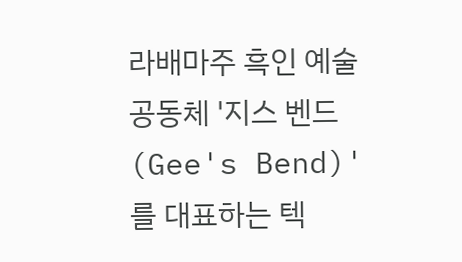라배마주 흑인 예술 공동체 '지스 벤드(Gee's Bend)'를 대표하는 텍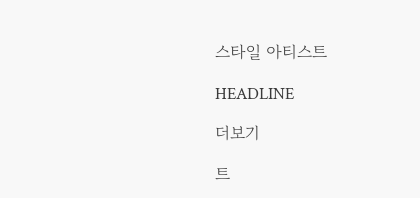스타일 아티스트

HEADLINE

더보기

트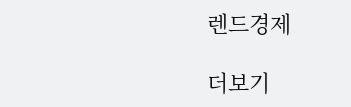렌드경제

더보기